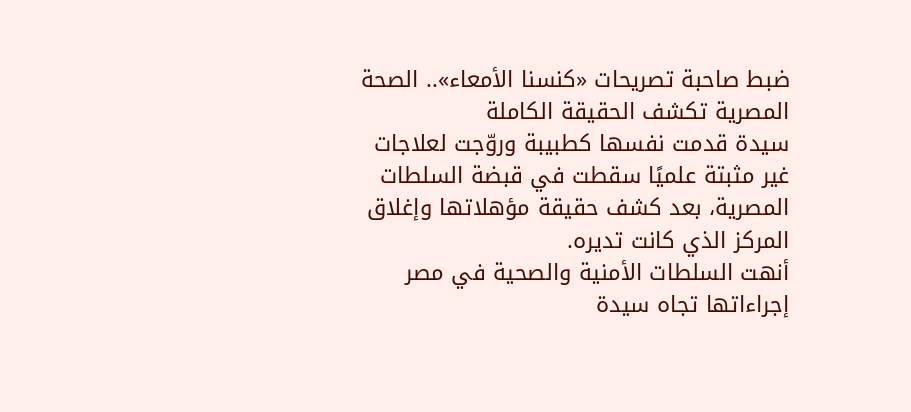ضبط صاحبة تصريحات «كنسنا الأمعاء».. الصحة المصرية تكشف الحقيقة الكاملة
سيدة قدمت نفسها كطبيبة وروّجت لعلاجات غير مثبتة علميًا سقطت في قبضة السلطات المصرية، بعد كشف حقيقة مؤهلاتها وإغلاق المركز الذي كانت تديره.
أنهت السلطات الأمنية والصحية في مصر إجراءاتها تجاه سيدة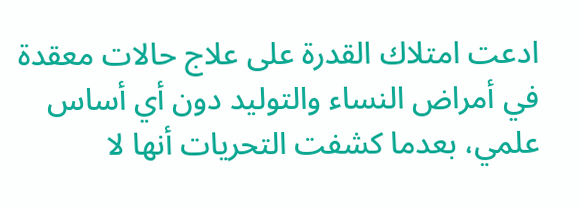ادعت امتلاك القدرة على علاج حالات معقدة في أمراض النساء والتوليد دون أي أساس علمي، بعدما كشفت التحريات أنها لا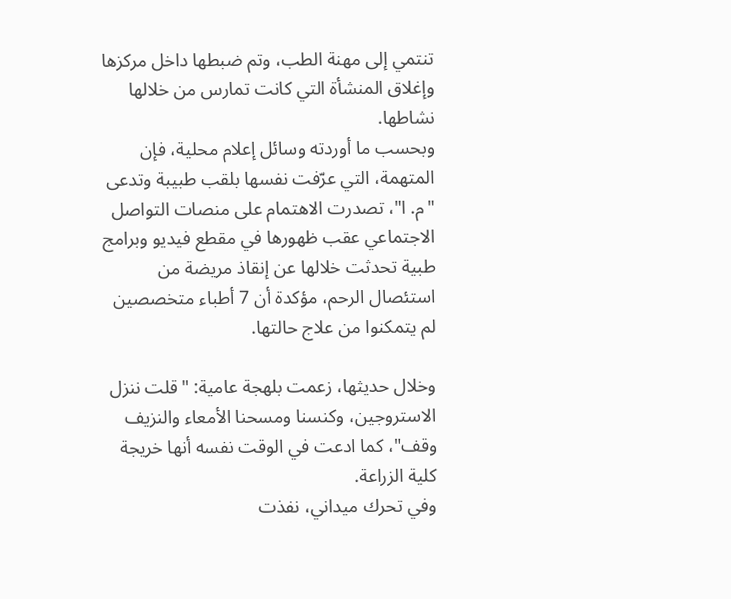تنتمي إلى مهنة الطب، وتم ضبطها داخل مركزها وإغلاق المنشأة التي كانت تمارس من خلالها نشاطها.
وبحسب ما أوردته وسائل إعلام محلية، فإن المتهمة، التي عرّفت نفسها بلقب طبيبة وتدعى "م. ا"، تصدرت الاهتمام على منصات التواصل الاجتماعي عقب ظهورها في مقطع فيديو وبرامج طبية تحدثت خلالها عن إنقاذ مريضة من استئصال الرحم، مؤكدة أن 7 أطباء متخصصين لم يتمكنوا من علاج حالتها.

وخلال حديثها، زعمت بلهجة عامية: "قلت ننزل الاستروجين، وكنسنا ومسحنا الأمعاء والنزيف وقف"، كما ادعت في الوقت نفسه أنها خريجة كلية الزراعة.
وفي تحرك ميداني، نفذت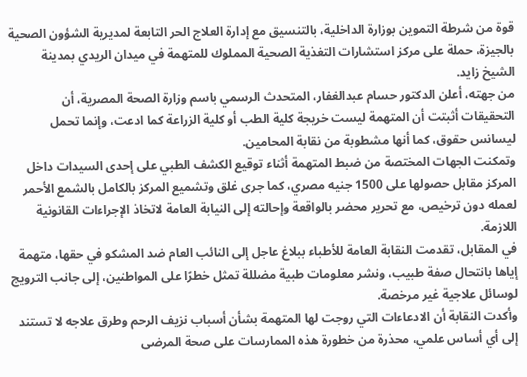قوة من شرطة التموين بوزارة الداخلية، بالتنسيق مع إدارة العلاج الحر التابعة لمديرية الشؤون الصحية بالجيزة، حملة على مركز استشارات التغذية الصحية المملوك للمتهمة في ميدان الريدي بمدينة الشيخ زايد.
من جهته، أعلن الدكتور حسام عبدالغفار، المتحدث الرسمي باسم وزارة الصحة المصرية، أن التحقيقات أثبتت أن المتهمة ليست خريجة كلية الطب أو كلية الزراعة كما ادعت، وإنما تحمل ليسانس حقوق، كما أنها مشطوبة من نقابة المحامين.
وتمكنت الجهات المختصة من ضبط المتهمة أثناء توقيع الكشف الطبي على إحدى السيدات داخل المركز مقابل حصولها على 1500 جنيه مصري، كما جرى غلق وتشميع المركز بالكامل بالشمع الأحمر لعمله دون ترخيص، مع تحرير محضر بالواقعة وإحالته إلى النيابة العامة لاتخاذ الإجراءات القانونية اللازمة.
في المقابل، تقدمت النقابة العامة للأطباء ببلاغ عاجل إلى النائب العام ضد المشكو في حقها، متهمة إياها بانتحال صفة طبيب، ونشر معلومات طبية مضللة تمثل خطرًا على المواطنين، إلى جانب الترويج لوسائل علاجية غير مرخصة.
وأكدت النقابة أن الادعاءات التي روجت لها المتهمة بشأن أسباب نزيف الرحم وطرق علاجه لا تستند إلى أي أساس علمي، محذرة من خطورة هذه الممارسات على صحة المرضى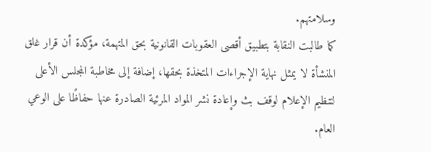وسلامتهم.
كما طالبت النقابة بتطبيق أقصى العقوبات القانونية بحق المتهمة، مؤكدة أن قرار غلق المنشأة لا يمثل نهاية الإجراءات المتخذة بحقها، إضافة إلى مخاطبة المجلس الأعلى لتنظيم الإعلام لوقف بث وإعادة نشر المواد المرئية الصادرة عنها حفاظًا على الوعي العام.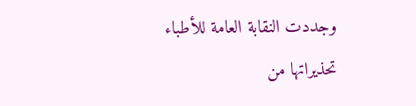وجددت النقابة العامة للأطباء تحذيراتها من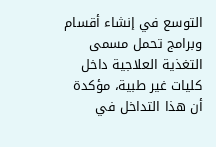التوسع في إنشاء أقسام وبرامج تحمل مسمى التغذية العلاجية داخل كليات غير طبية، مؤكدة أن هذا التداخل في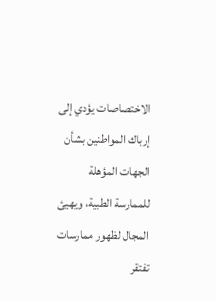الاختصاصات يؤدي إلى إرباك المواطنين بشأن الجهات المؤهلة للممارسة الطبية، ويهيئ المجال لظهور ممارسات تفتقر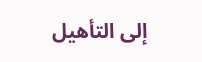إلى التأهيل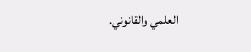العلمي والقانوني.